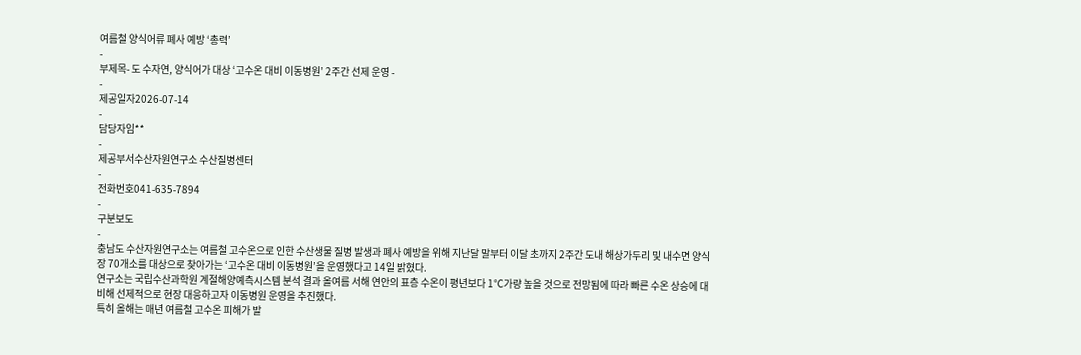여름철 양식어류 폐사 예방 ‘총력’
-
부제목- 도 수자연, 양식어가 대상 ‘고수온 대비 이동병원’ 2주간 선제 운영 -
-
제공일자2026-07-14
-
담당자임**
-
제공부서수산자원연구소 수산질병센터
-
전화번호041-635-7894
-
구분보도
-
충남도 수산자원연구소는 여름철 고수온으로 인한 수산생물 질병 발생과 폐사 예방을 위해 지난달 말부터 이달 초까지 2주간 도내 해상가두리 및 내수면 양식장 70개소를 대상으로 찾아가는 ‘고수온 대비 이동병원’을 운영했다고 14일 밝혔다.
연구소는 국립수산과학원 계절해양예측시스템 분석 결과 올여름 서해 연안의 표층 수온이 평년보다 1℃가량 높을 것으로 전망됨에 따라 빠른 수온 상승에 대비해 선제적으로 현장 대응하고자 이동병원 운영을 추진했다.
특히 올해는 매년 여름철 고수온 피해가 발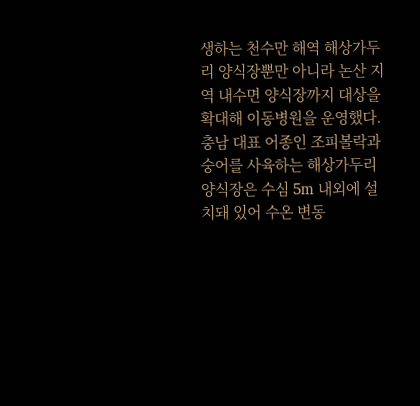생하는 천수만 해역 해상가두리 양식장뿐만 아니라 논산 지역 내수면 양식장까지 대상을 확대해 이동병원을 운영했다.
충남 대표 어종인 조피볼락과 숭어를 사육하는 해상가두리 양식장은 수심 5m 내외에 설치돼 있어 수온 변동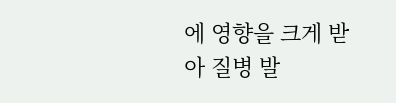에 영향을 크게 받아 질병 발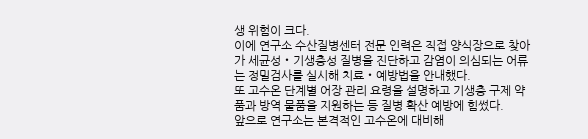생 위험이 크다.
이에 연구소 수산질병센터 전문 인력은 직접 양식장으로 찾아가 세균성・기생충성 질병을 진단하고 감염이 의심되는 어류는 정밀검사를 실시해 치료・예방법을 안내했다.
또 고수온 단계별 어장 관리 요령을 설명하고 기생충 구제 약품과 방역 물품을 지원하는 등 질병 확산 예방에 힘썼다.
앞으로 연구소는 본격적인 고수온에 대비해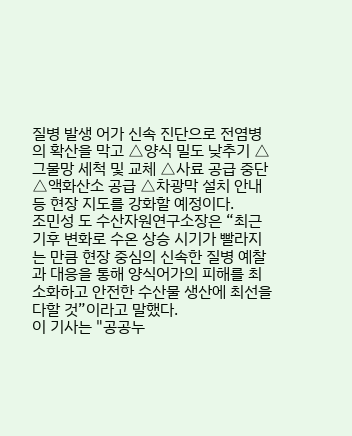질병 발생 어가 신속 진단으로 전염병의 확산을 막고 △양식 밀도 낮추기 △그물망 세척 및 교체 △사료 공급 중단 △액화산소 공급 △차광막 설치 안내 등 현장 지도를 강화할 예정이다.
조민성 도 수산자원연구소장은 “최근 기후 변화로 수온 상승 시기가 빨라지는 만큼 현장 중심의 신속한 질병 예찰과 대응을 통해 양식어가의 피해를 최소화하고 안전한 수산물 생산에 최선을 다할 것”이라고 말했다.
이 기사는 "공공누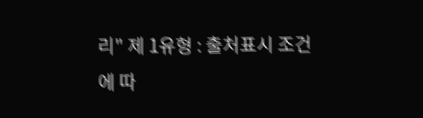리" 제 1유형 : 출처표시 조건에 따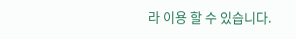라 이용 할 수 있습니다.